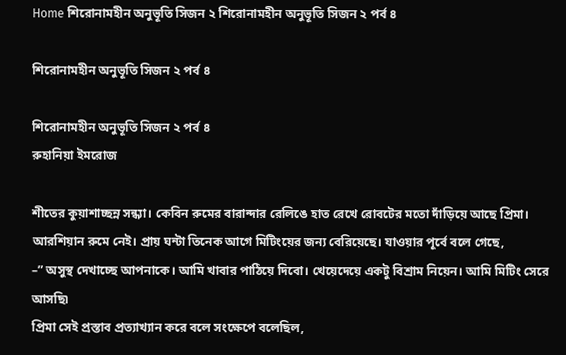Home শিরোনামহীন অনুভূতি সিজন ২ শিরোনামহীন অনুভূতি সিজন ২ পর্ব ৪

শিরোনামহীন অনুভূতি সিজন ২ পর্ব ৪

শিরোনামহীন অনুভূতি সিজন ২ পর্ব ৪
রুহানিয়া ইমরোজ

শীতের কুয়াশাচ্ছন্ন সন্ধ্যা। কেবিন রুমের বারান্দার রেলিঙে হাত রেখে রোবটের মতো দাঁড়িয়ে আছে প্রিমা। আরশিয়ান রুমে নেই। প্রায় ঘন্টা তিনেক আগে মিটিংয়ের জন্য বেরিয়েছে। যাওয়ার পূর্বে বলে গেছে,
–” অসুস্থ দেখাচ্ছে আপনাকে। আমি খাবার পাঠিয়ে দিবো। খেয়েদেয়ে একটু বিশ্রাম নিয়েন। আমি মিটিং সেরে আসছি৷
প্রিমা সেই প্রস্তাব প্রত্যাখ্যান করে বলে সংক্ষেপে বলেছিল,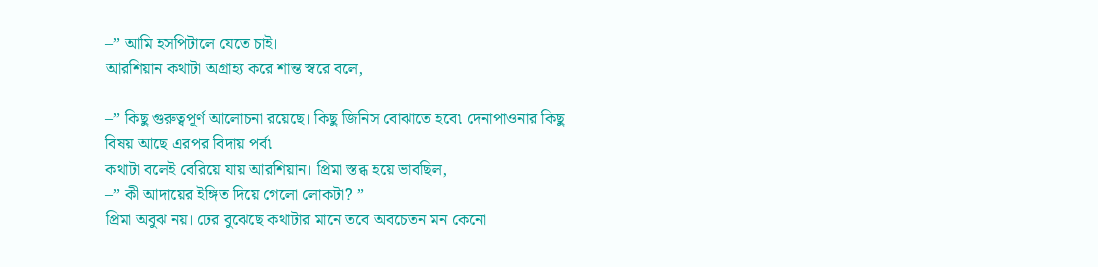–” আমি হসপিটালে যেতে চাই।
আরশিয়ান কথাটা অগ্রাহ্য করে শান্ত স্বরে বলে,

–” কিছু গুরুত্বপূর্ণ আলোচনা রয়েছে। কিছু জিনিস বোঝাতে হবে৷ দেনাপাওনার কিছু বিষয় আছে এরপর বিদায় পর্ব৷
কথাটা বলেই বেরিয়ে যায় আরশিয়ান। প্রিমা স্তব্ধ হয়ে ভাবছিল,
–” কী আদায়ের ইঙ্গিত দিয়ে গেলো লোকটা? ”
প্রিমা অবুঝ নয়। ঢের বুঝেছে কথাটার মানে তবে অবচেতন মন কেনো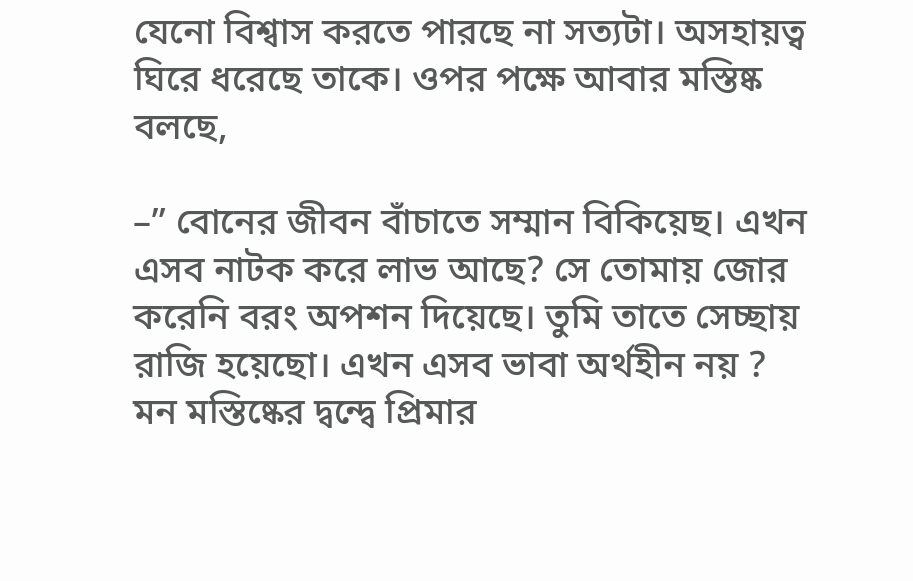যেনো বিশ্বাস করতে পারছে না সত্যটা। অসহায়ত্ব ঘিরে ধরেছে তাকে। ওপর পক্ষে আবার মস্তিষ্ক বলছে,

–” বোনের জীবন বাঁচাতে সম্মান বিকিয়েছ। এখন এসব নাটক করে লাভ আছে? সে তোমায় জোর করেনি বরং অপশন দিয়েছে। তুমি তাতে সেচ্ছায় রাজি হয়েছো। এখন এসব ভাবা অর্থহীন নয় ?
মন মস্তিষ্কের দ্বন্দ্বে প্রিমার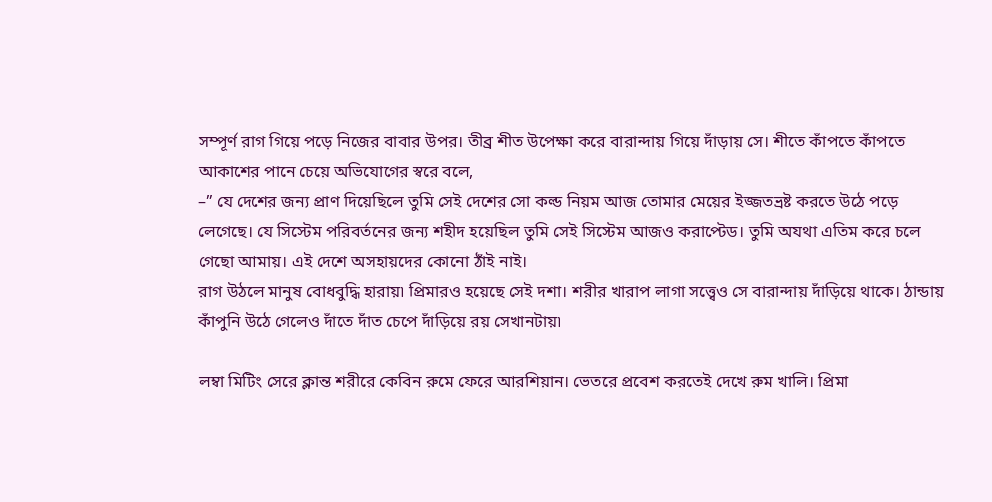সম্পূর্ণ রাগ গিয়ে পড়ে নিজের বাবার উপর। তীব্র শীত উপেক্ষা করে বারান্দায় গিয়ে দাঁড়ায় সে। শীতে কাঁপতে কাঁপতে আকাশের পানে চেয়ে অভিযোগের স্বরে বলে,
–” যে দেশের জন্য প্রাণ দিয়েছিলে তুমি সেই দেশের সো কল্ড নিয়ম আজ তোমার মেয়ের ইজ্জতভ্রষ্ট করতে উঠে পড়ে লেগেছে। যে সিস্টেম পরিবর্তনের জন্য শহীদ হয়েছিল তুমি সেই সিস্টেম আজও করাপ্টেড। তুমি অযথা এতিম করে চলে গেছো আমায়। এই দেশে অসহায়দের কোনো ঠাঁই নাই।
রাগ উঠলে মানুষ বোধবুদ্ধি হারায়৷ প্রিমারও হয়েছে সেই দশা। শরীর খারাপ লাগা সত্ত্বেও সে বারান্দায় দাঁড়িয়ে থাকে। ঠান্ডায় কাঁপুনি উঠে গেলেও দাঁতে দাঁত চেপে দাঁড়িয়ে রয় সেখানটায়৷

লম্বা মিটিং সেরে ক্লান্ত শরীরে কেবিন রুমে ফেরে আরশিয়ান। ভেতরে প্রবেশ করতেই দেখে রুম খালি। প্রিমা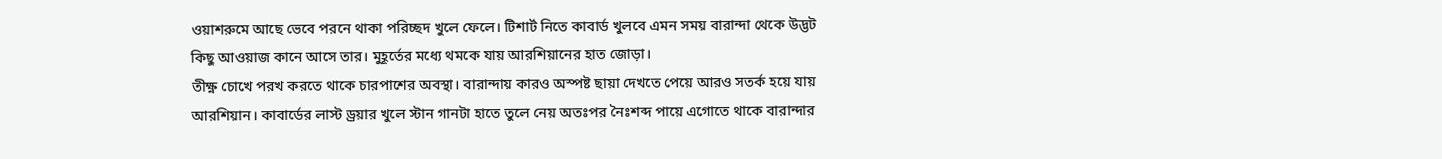ওয়াশরুমে আছে ভেবে পরনে থাকা পরিচ্ছদ খুলে ফেলে। টিশার্ট নিতে কাবার্ড খুলবে এমন সময় বারান্দা থেকে উদ্ভট কিছু আওয়াজ কানে আসে তার। মুহূর্তের মধ্যে থমকে যায় আরশিয়ানের হাত জোড়া।
তীক্ষ্ণ চোখে পরখ করতে থাকে চারপাশের অবস্থা। বারান্দায় কারও অস্পষ্ট ছায়া দেখতে পেয়ে আরও সতর্ক হয়ে যায় আরশিয়ান। কাবার্ডের লাস্ট ড্রয়ার খুলে স্টান গানটা হাতে তুলে নেয় অতঃপর নৈঃশব্দ পায়ে এগোতে থাকে বারান্দার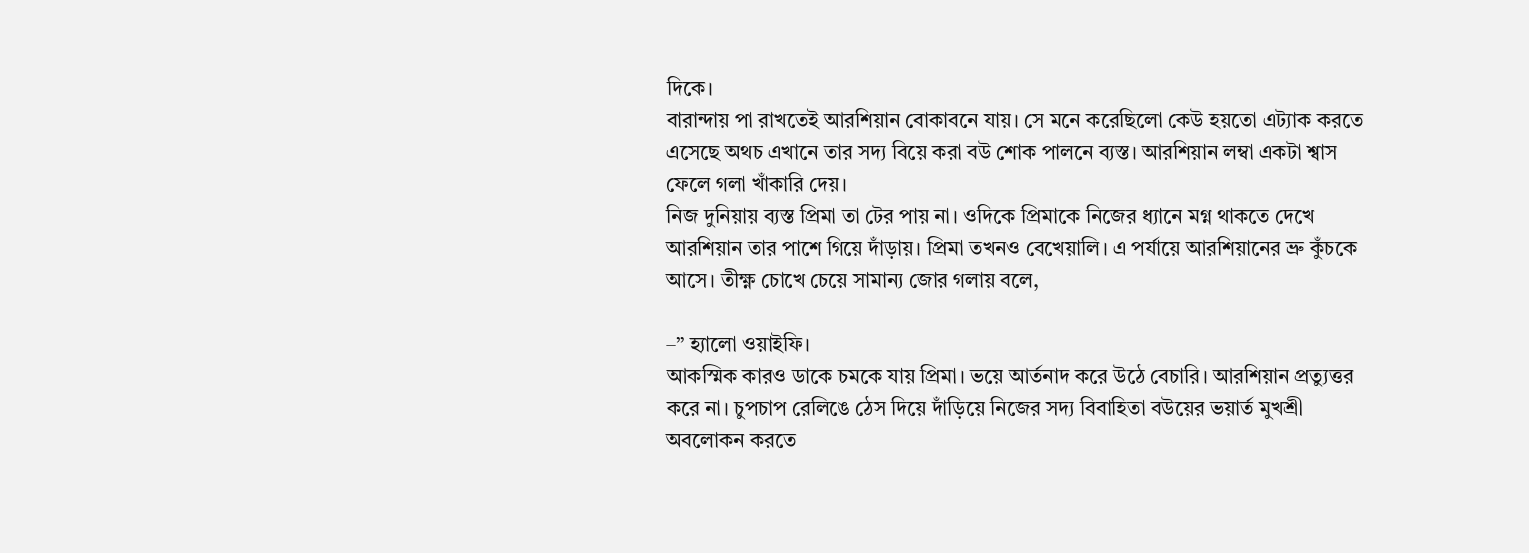দিকে।
বারান্দায় পা রাখতেই আরশিয়ান বোকাবনে যায়। সে মনে করেছিলো কেউ হয়তো এট্যাক করতে এসেছে অথচ এখানে তার সদ্য বিয়ে করা বউ শোক পালনে ব্যস্ত। আরশিয়ান লম্বা একটা শ্বাস ফেলে গলা খাঁকারি দেয়।
নিজ দুনিয়ায় ব্যস্ত প্রিমা তা টের পায় না। ওদিকে প্রিমাকে নিজের ধ্যানে মগ্ন থাকতে দেখে আরশিয়ান তার পাশে গিয়ে দাঁড়ায়। প্রিমা তখনও বেখেয়ালি। এ পর্যায়ে আরশিয়ানের ভ্রু কুঁচকে আসে। তীক্ষ্ণ চোখে চেয়ে সামান্য জোর গলায় বলে,

–” হ্যালো ওয়াইফি।
আকস্মিক কারও ডাকে চমকে যায় প্রিমা। ভয়ে আর্তনাদ করে উঠে বেচারি। আরশিয়ান প্রত্যুত্তর করে না। চুপচাপ রেলিঙে ঠেস দিয়ে দাঁড়িয়ে নিজের সদ্য বিবাহিতা বউয়ের ভয়ার্ত মুখশ্রী অবলোকন করতে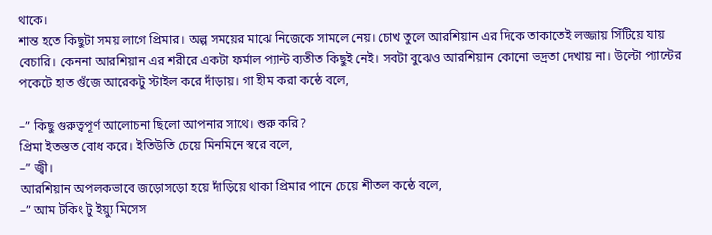থাকে।
শান্ত হতে কিছুটা সময় লাগে প্রিমার। অল্প সময়ের মাঝে নিজেকে সামলে নেয়। চোখ তুলে আরশিয়ান এর দিকে তাকাতেই লজ্জায় সিঁটিয়ে যায় বেচারি। কেননা আরশিয়ান এর শরীরে একটা ফর্মাল প্যান্ট ব্যতীত কিছুই নেই। সবটা বুঝেও আরশিয়ান কোনো ভদ্রতা দেখায় না। উল্টো প্যান্টের পকেটে হাত গুঁজে আরেকটু স্টাইল করে দাঁড়ায়। গা হীম করা কন্ঠে বলে,

–” কিছু গুরুত্বপূর্ণ আলোচনা ছিলো আপনার সাথে। শুরু করি?
প্রিমা ইতস্তত বোধ করে। ইতিউতি চেয়ে মিনমিনে স্বরে বলে,
–” জ্বী।
আরশিয়ান অপলকভাবে জড়োসড়ো হয়ে দাঁড়িয়ে থাকা প্রিমার পানে চেয়ে শীতল কন্ঠে বলে,
–” আম টকিং টু ইয়্যু মিসেস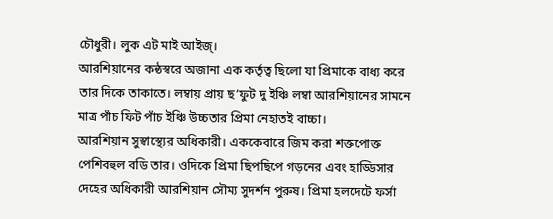চৌধুরী। লুক এট মাই আইজ্।
আরশিয়ানের কন্ঠস্বরে অজানা এক কর্তৃত্ব ছিলো যা প্রিমাকে বাধ্য করে তার দিকে তাকাতে। লম্বায় প্রায় ছ’ফুট দু ইঞ্চি লম্বা আরশিয়ানের সামনে মাত্র পাঁচ ফিট পাঁচ ইঞ্চি উচ্চতার প্রিমা নেহাতই বাচ্চা।
আরশিয়ান সুস্বাস্থ্যের অধিকারী। এককেবারে জিম করা শক্তপোক্ত পেশিবহুল বডি তার। ওদিকে প্রিমা ছিপছিপে গড়নের এবং হাড্ডিসার দেহের অধিকারী আরশিয়ান সৌম্য সুদর্শন পুরুষ। প্রিমা হলদেটে ফর্সা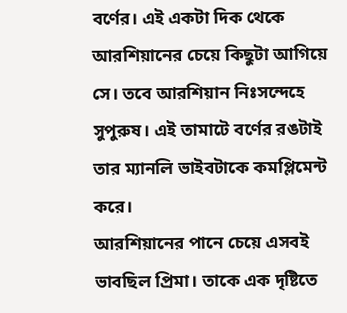বর্ণের। এই একটা দিক থেকে আরশিয়ানের চেয়ে কিছুটা আগিয়ে সে। তবে আরশিয়ান নিঃসন্দেহে সুপুরুষ। এই তামাটে বর্ণের রঙটাই তার ম্যানলি ভাইবটাকে কমপ্লিমেন্ট করে।
আরশিয়ানের পানে চেয়ে এসবই ভাবছিল প্রিমা। তাকে এক দৃষ্টিতে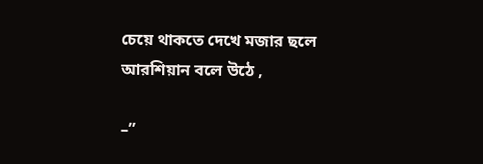চেয়ে থাকতে দেখে মজার ছলে আরশিয়ান বলে উঠে ,

–”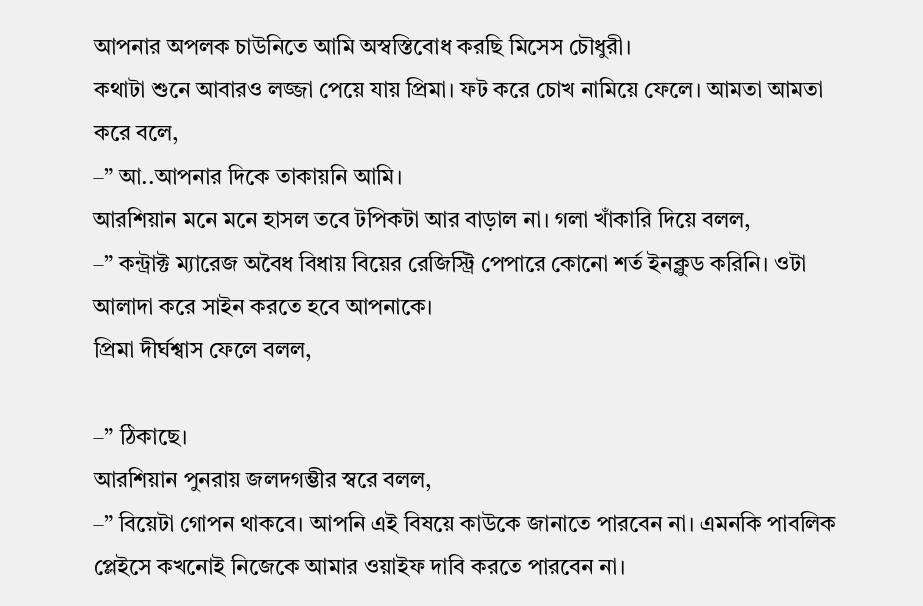আপনার অপলক চাউনিতে আমি অস্বস্তিবোধ করছি মিসেস চৌধুরী।
কথাটা শুনে আবারও লজ্জা পেয়ে যায় প্রিমা। ফট করে চোখ নামিয়ে ফেলে। আমতা আমতা করে বলে,
–” আ..আপনার দিকে তাকায়নি আমি।
আরশিয়ান মনে মনে হাসল তবে টপিকটা আর বাড়াল না। গলা খাঁকারি দিয়ে বলল,
–” কন্ট্রাক্ট ম্যারেজ অবৈধ বিধায় বিয়ের রেজিস্ট্রি পেপারে কোনো শর্ত ইনক্লুড করিনি। ওটা আলাদা করে সাইন করতে হবে আপনাকে।
প্রিমা দীর্ঘশ্বাস ফেলে বলল,

–” ঠিকাছে।
আরশিয়ান পুনরায় জলদগম্ভীর স্বরে বলল,
–” বিয়েটা গোপন থাকবে। আপনি এই বিষয়ে কাউকে জানাতে পারবেন না। এমনকি পাবলিক প্লেইসে কখনোই নিজেকে আমার ওয়াইফ দাবি করতে পারবেন না।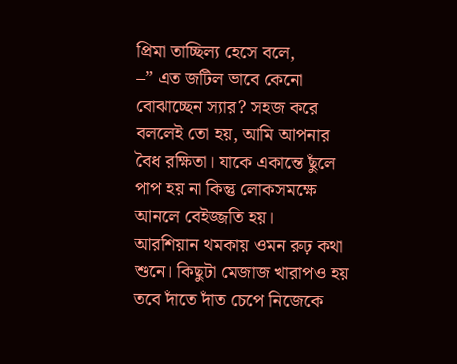প্রিমা তাচ্ছিল্য হেসে বলে,
–” এত জটিল ভাবে কেনো বোঝাচ্ছেন স্যার? সহজ করে বললেই তো হয়, আমি আপনার বৈধ রক্ষিতা। যাকে একান্তে ছুঁলে পাপ হয় না কিন্তু লোকসমক্ষে আনলে বেইজ্জতি হয়।
আরশিয়ান থমকায় ওমন রুঢ় কথা শুনে। কিছুটা মেজাজ খারাপও হয় তবে দাঁতে দাঁত চেপে নিজেকে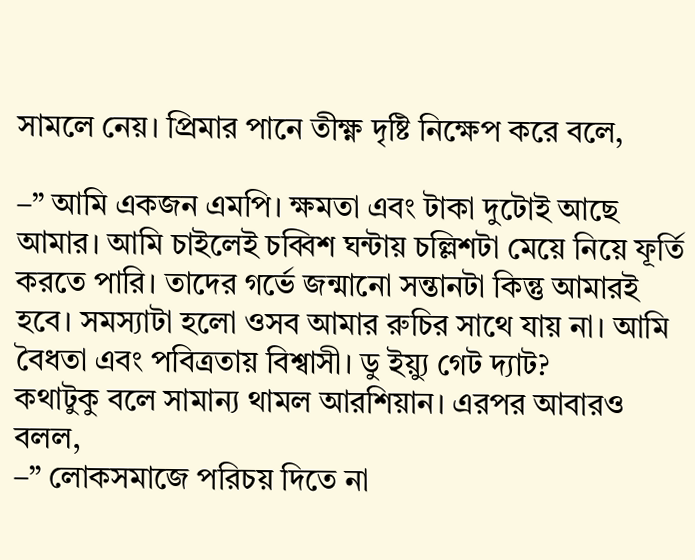সামলে নেয়। প্রিমার পানে তীক্ষ্ণ দৃষ্টি নিক্ষেপ করে বলে,

–” আমি একজন এমপি। ক্ষমতা এবং টাকা দুটোই আছে আমার। আমি চাইলেই চব্বিশ ঘন্টায় চল্লিশটা মেয়ে নিয়ে ফূর্তি করতে পারি। তাদের গর্ভে জন্মানো সন্তানটা কিন্তু আমারই হবে। সমস্যাটা হলো ওসব আমার রুচির সাথে যায় না। আমি বৈধতা এবং পবিত্রতায় বিশ্বাসী। ডু ইয়্যু গেট দ্যাট?
কথাটুকু বলে সামান্য থামল আরশিয়ান। এরপর আবারও বলল,
–” লোকসমাজে পরিচয় দিতে না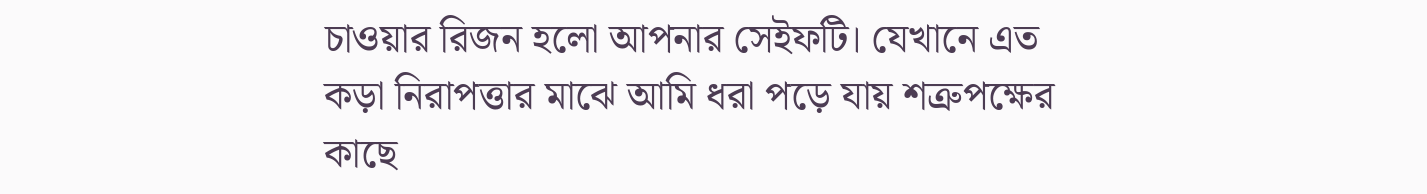চাওয়ার রিজন হলো আপনার সেইফটি। যেখানে এত কড়া নিরাপত্তার মাঝে আমি ধরা পড়ে যায় শত্রুপক্ষের কাছে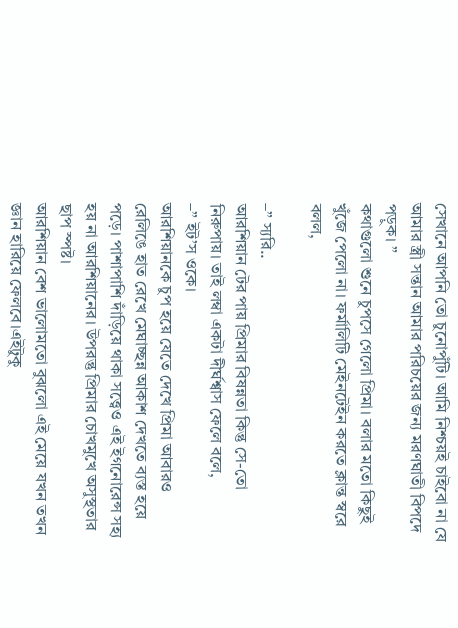সেখানে আপনি তো চুনোপুঁটি। আমি নিশ্চয়ই চাইবো না যে আমার স্ত্রী সন্তান আমার পরিচয়ের জন্য মরণঘাতী বিপদে পড়ুক। ”
কথাগুলো শুনে চুপসে গেলো প্রিমা। বলার মতো কিছুই খুঁজে পেলো না। ফর্মালিটি মেইনটেইন করতে ক্লান্ত স্বরে বলল,

–” স্যরি..
আরশিয়ান টের পায় প্রিমার বিষন্নতা কিন্তু সে-তো নিরুপায়। তাই লম্বা একটা দীর্ঘশ্বাস ফেলে বলে,
–” ইট’স ওকে।
আরশিয়ানকে চুপ হয়ে যেতে দেখে প্রিমা আবারও রেলিঙে হাত রেখে মেঘাচ্ছন্ন আকাশ দেখতে ব্যস্ত হয়ে পড়ে। পাশাপাশি দাঁড়িয়ে থাকা সত্ত্বেও এই ইগনোরেন্স সহ্য হয় না আরশিয়ানের। উপরন্তু প্রিমার চোখমুখে অসুস্থতার ছাপ স্পষ্ট।
আরশিয়ান বেশ ভালোমতো বুঝলো এই মেয়ে যখন তখন জ্ঞান হারিয়ে ফেলবে।এইটুকু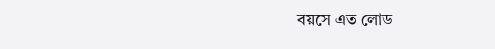বয়সে এত লোড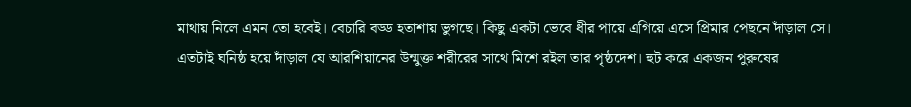মাথায় নিলে এমন তো হবেই। বেচারি বড্ড হতাশায় ভুগছে। কিছু একটা ভেবে ধীর পায়ে এগিয়ে এসে প্রিমার পেছনে দাঁড়াল সে।
এতটাই ঘনিষ্ঠ হয়ে দাঁড়াল যে আরশিয়ানের উন্মুক্ত শরীরের সাথে মিশে রইল তার পৃষ্ঠদেশ। হুট করে একজন পুরুষের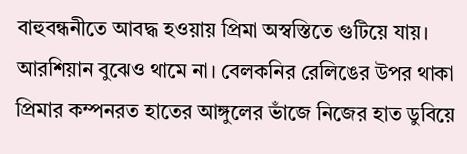বাহুবন্ধনীতে আবদ্ধ হওয়ায় প্রিমা অস্বস্তিতে গুটিয়ে যায়। আরশিয়ান বুঝেও থামে না। বেলকনির রেলিঙের উপর থাকা প্রিমার কম্পনরত হাতের আঙ্গুলের ভাঁজে নিজের হাত ডুবিয়ে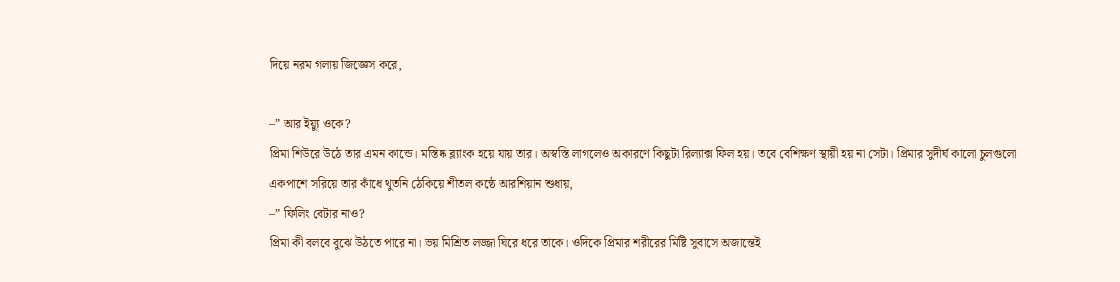দিয়ে নরম গলায় জিজ্ঞেস করে,

–” আর ইয়্যু ওকে?
প্রিমা শিউরে উঠে তার এমন কান্ডে। মস্তিষ্ক ব্ল্যাংক হয়ে যায় তার। অস্বস্তি লাগলেও অকারণে কিছুটা রিল্যাক্স ফিল হয়। তবে বেশিক্ষণ স্থায়ী হয় না সেটা। প্রিমার সুদীর্ঘ কালো চুলগুলো একপাশে সরিয়ে তার কাঁধে থুতনি ঠেকিয়ে শীতল কন্ঠে আরশিয়ান শুধায়,
–” ফিলিং বেটার নাও?
প্রিমা কী বলবে বুঝে উঠতে পারে না। ভয় মিশ্রিত লজ্জা ঘিরে ধরে তাকে। ওদিকে প্রিমার শরীরের মিষ্টি সুবাসে অজান্তেই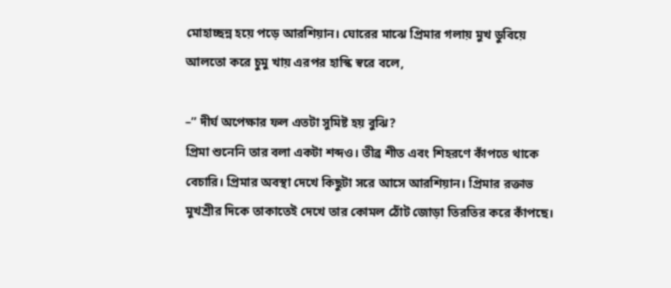মোহাচ্ছন্ন হয়ে পড়ে আরশিয়ান। ঘোরের মাঝে প্রিমার গলায় মুখ ডুবিয়ে আলতো করে চুমু খায় এরপর হাস্কি স্বরে বলে,

–” দীর্ঘ অপেক্ষার ফল এতটা সুমিষ্ট হয় বুঝি?
প্রিমা শুনেনি তার বলা একটা শব্দও। তীব্র শীত এবং শিহরণে কাঁপতে থাকে বেচারি। প্রিমার অবস্থা দেখে কিছুটা সরে আসে আরশিয়ান। প্রিমার রক্তাভ মুখশ্রীর দিকে তাকাতেই দেখে তার কোমল ঠোঁট জোড়া তিরতির করে কাঁপছে।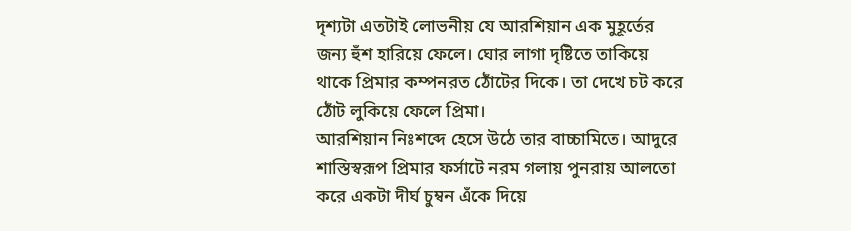দৃশ্যটা এতটাই লোভনীয় যে আরশিয়ান এক মুহূর্তের জন্য হুঁশ হারিয়ে ফেলে। ঘোর লাগা দৃষ্টিতে তাকিয়ে থাকে প্রিমার কম্পনরত ঠোঁটের দিকে। তা দেখে চট করে ঠোঁট লুকিয়ে ফেলে প্রিমা।
আরশিয়ান নিঃশব্দে হেসে উঠে তার বাচ্চামিতে। আদুরে শাস্তিস্বরূপ প্রিমার ফর্সাটে নরম গলায় পুনরায় আলতো করে একটা দীর্ঘ চুম্বন এঁকে দিয়ে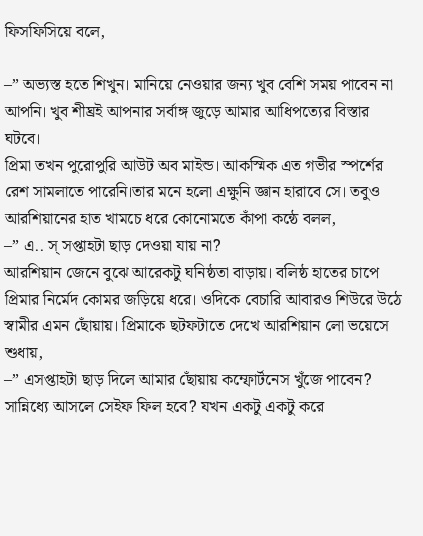ফিসফিসিয়ে বলে,

–” অভ্যস্ত হতে শিখুন। মানিয়ে নেওয়ার জন্য খুব বেশি সময় পাবেন না আপনি। খুব শীঘ্রই আপনার সর্বাঙ্গ জুড়ে আমার আধিপত্যের বিস্তার ঘটবে।
প্রিমা তখন পুরোপুরি আউট অব মাইন্ড। আকস্মিক এত গভীর স্পর্শের রেশ সামলাতে পারেনি।তার মনে হলো এক্ষুনি জ্ঞান হারাবে সে। তবুও আরশিয়ানের হাত খামচে ধরে কোনোমতে কাঁপা কন্ঠে বলল,
–” এ.. স্ সপ্তাহটা ছাড় দেওয়া যায় না?
আরশিয়ান জেনে বুঝে আরেকটু ঘনিষ্ঠতা বাড়ায়। বলিষ্ঠ হাতের চাপে প্রিমার নির্মেদ কোমর জড়িয়ে ধরে। ওদিকে বেচারি আবারও শিউরে উঠে স্বামীর এমন ছোঁয়ায়। প্রিমাকে ছটফটাতে দেখে আরশিয়ান লো ভয়েসে শুধায়,
–” এসপ্তাহটা ছাড় দিলে আমার ছোঁয়ায় কম্ফোর্টনেস খুঁজে পাবেন? সান্নিধ্যে আসলে সেইফ ফিল হবে? যখন একটু একটু করে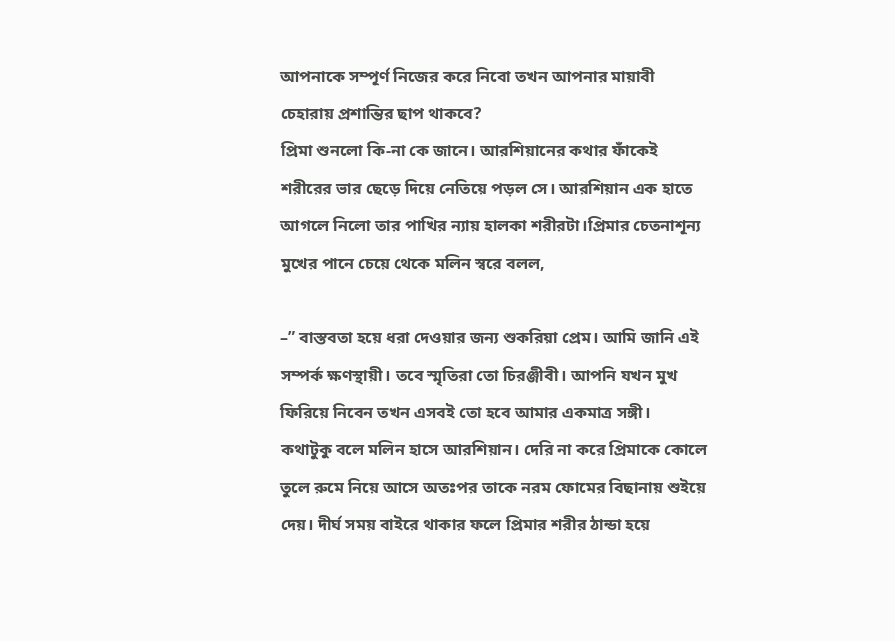আপনাকে সম্পূর্ণ নিজের করে নিবো তখন আপনার মায়াবী চেহারায় প্রশান্তির ছাপ থাকবে?
প্রিমা শুনলো কি-না কে জানে। আরশিয়ানের কথার ফাঁকেই শরীরের ভার ছেড়ে দিয়ে নেতিয়ে পড়ল সে। আরশিয়ান এক হাতে আগলে নিলো তার পাখির ন্যায় হালকা শরীরটা।প্রিমার চেতনাশূন্য মুখের পানে চেয়ে থেকে মলিন স্বরে বলল,

–” বাস্তবতা হয়ে ধরা দেওয়ার জন্য শুকরিয়া প্রেম। আমি জানি এই সম্পর্ক ক্ষণস্থায়ী। তবে স্মৃতিরা তো চিরঞ্জীবী। আপনি যখন মুখ ফিরিয়ে নিবেন তখন এসবই তো হবে আমার একমাত্র সঙ্গী।
কথাটুকু বলে মলিন হাসে আরশিয়ান। দেরি না করে প্রিমাকে কোলে তুলে রুমে নিয়ে আসে অতঃপর তাকে নরম ফোমের বিছানায় শুইয়ে দেয়। দীর্ঘ সময় বাইরে থাকার ফলে প্রিমার শরীর ঠান্ডা হয়ে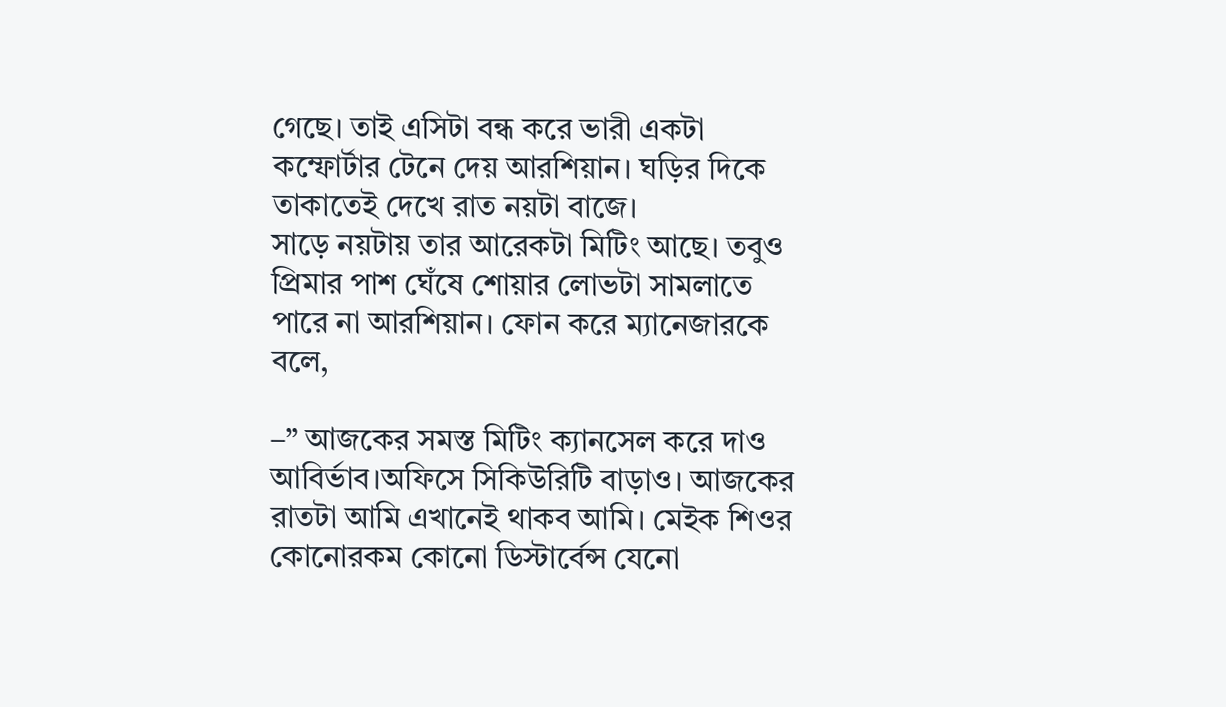গেছে। তাই এসিটা বন্ধ করে ভারী একটা কম্ফোর্টার টেনে দেয় আরশিয়ান। ঘড়ির দিকে তাকাতেই দেখে রাত নয়টা বাজে।
সাড়ে নয়টায় তার আরেকটা মিটিং আছে। তবুও প্রিমার পাশ ঘেঁষে শোয়ার লোভটা সামলাতে পারে না আরশিয়ান। ফোন করে ম্যানেজারকে বলে,

–” আজকের সমস্ত মিটিং ক্যানসেল করে দাও আবির্ভাব।অফিসে সিকিউরিটি বাড়াও। আজকের রাতটা আমি এখানেই থাকব আমি। মেইক শিওর কোনোরকম কোনো ডিস্টার্বেন্স যেনো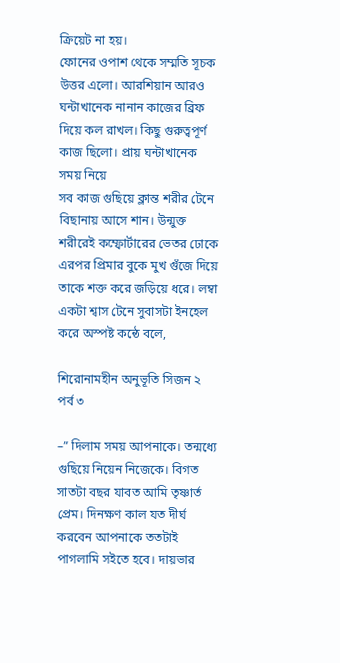ক্রিয়েট না হয়।
ফোনের ওপাশ থেকে সম্মতি সূচক উত্তর এলো। আরশিয়ান আরও ঘন্টাখানেক নানান কাজের ব্রিফ দিয়ে কল রাখল। কিছু গুরুত্বপূর্ণ কাজ ছিলো। প্রায় ঘন্টাখানেক সময় নিয়ে
সব কাজ গুছিয়ে ক্লান্ত শরীর টেনে বিছানায় আসে শান। উন্মুক্ত শরীরেই কম্ফোর্টারের ভেতর ঢোকে এরপর প্রিমার বুকে মুখ গুঁজে দিয়ে তাকে শক্ত করে জড়িয়ে ধরে। লম্বা একটা শ্বাস টেনে সুবাসটা ইনহেল করে অস্পষ্ট কন্ঠে বলে,

শিরোনামহীন অনুভূতি সিজন ২ পর্ব ৩

–” দিলাম সময় আপনাকে। তন্মধ্যে গুছিয়ে নিয়েন নিজেকে। বিগত সাতটা বছর যাবত আমি তৃষ্ণার্ত প্রেম। দিনক্ষণ কাল যত দীর্ঘ করবেন আপনাকে ততটাই পাগলামি সইতে হবে। দায়ভার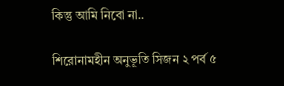কিন্তু আমি নিবো না..

শিরোনামহীন অনুভূতি সিজন ২ পর্ব ৫